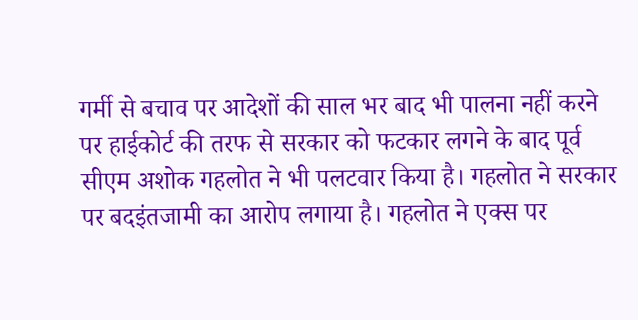गर्मी से बचाव पर आदेशों की साल भर बाद भी पालना नहीं करने पर हाईकोर्ट की तरफ से सरकार को फटकार लगने के बाद पूर्व सीएम अशोक गहलोत ने भी पलटवार किया है। गहलोत ने सरकार पर बदइंतजामी का आरोप लगाया है। गहलोत ने एक्स पर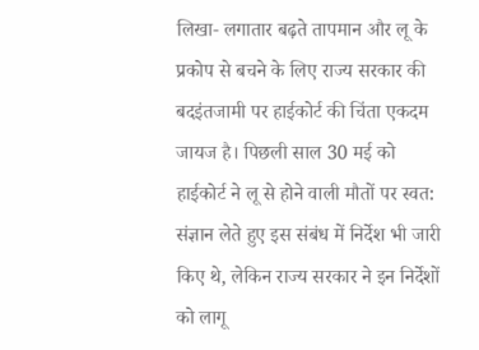लिखा- लगातार बढ़ते तापमान और लू के प्रकोप से बचने के लिए राज्य सरकार की बदइंतजामी पर हाईकोर्ट की चिंता एकदम जायज है। पिछली साल 30 मई को हाईकोर्ट ने लू से होने वाली मौतों पर स्वत: संज्ञान लेते हुए इस संबंध में निर्देश भी जारी किए थे, लेकिन राज्य सरकार ने इन निर्देशों को लागू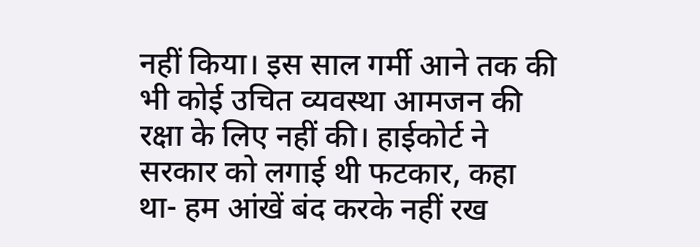नहीं किया। इस साल गर्मी आने तक की भी कोई उचित व्यवस्था आमजन की रक्षा के लिए नहीं की। हाईकोर्ट ने सरकार को लगाई थी फटकार, कहा था- हम आंखें बंद करके नहीं रख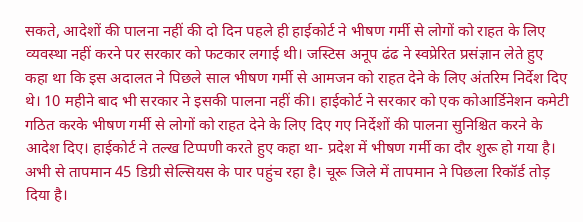सकते, आदेशों की पालना नहीं की दो दिन पहले ही हाईकोर्ट ने भीषण गर्मी से लोगों को राहत के लिए व्यवस्था नहीं करने पर सरकार को फटकार लगाई थी। जस्टिस अनूप ढंढ ने स्वप्रेरित प्रसंज्ञान लेते हुए कहा था कि इस अदालत ने पिछले साल भीषण गर्मी से आमजन को राहत देने के लिए अंतरिम निर्देश दिए थे। 10 महीने बाद भी सरकार ने इसकी पालना नहीं की। हाईकोर्ट ने सरकार को एक कोआर्डिनेशन कमेटी गठित करके भीषण गर्मी से लोगों को राहत देने के लिए दिए गए निर्देशों की पालना सुनिश्चित करने के आदेश दिए। हाईकोर्ट ने तल्ख टिप्पणी करते हुए कहा था- प्रदेश में भीषण गर्मी का दौर शुरू हो गया है। अभी से तापमान 45 डिग्री सेल्सियस के पार पहुंच रहा है। चूरू जिले में तापमान ने पिछला रिकॉर्ड तोड़ दिया है।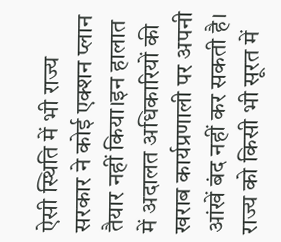ऐसी स्थिति में भी राज्य सरकार ने कोई एक्शन प्लान तैयार नहीं किया।इन हालात में अदालत अधिकारियों की खराब कार्यप्रणाली पर अपनी आंखें बंद नहीं कर सकती है। राज्य को किसी भी सूरत में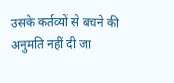उसके कर्तव्यों से बचने की अनुमति नहीं दी जा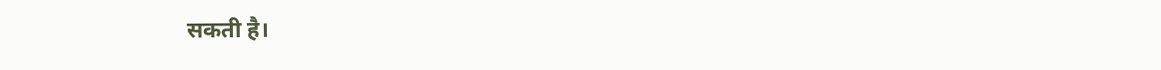सकती है।